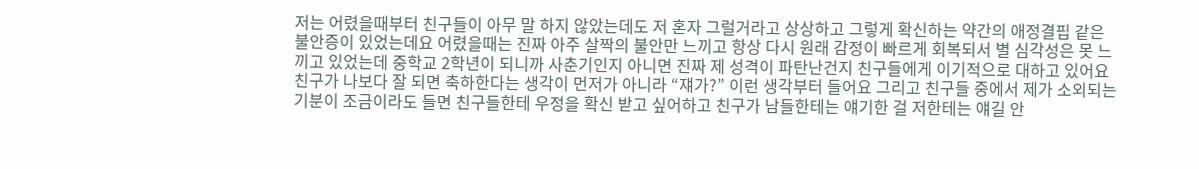저는 어렸을때부터 친구들이 아무 말 하지 않았는데도 저 혼자 그럴거라고 상상하고 그렇게 확신하는 약간의 애정결핍 같은 불안증이 있었는데요 어렸을때는 진짜 아주 살짝의 불안만 느끼고 항상 다시 원래 감정이 빠르게 회복되서 별 심각성은 못 느끼고 있었는데 중학교 2학년이 되니까 사춘기인지 아니면 진짜 제 성격이 파탄난건지 친구들에게 이기적으로 대하고 있어요 친구가 나보다 잘 되면 축하한다는 생각이 먼저가 아니라 “쟤가?” 이런 생각부터 들어요 그리고 친구들 중에서 제가 소외되는 기분이 조금이라도 들면 친구들한테 우정을 확신 받고 싶어하고 친구가 남들한테는 얘기한 걸 저한테는 얘길 안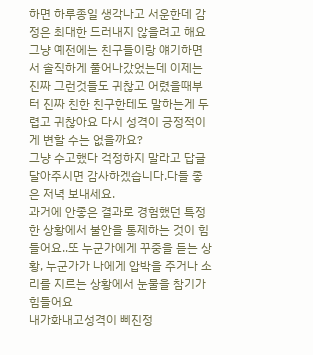하면 하루종일 생각나고 서운한데 감정은 최대한 드러내지 않을려고 해요 그냥 예전에는 친구들이랑 얘기하면서 솔직하게 풀어나갔었는데 이제는 진짜 그런것들도 귀찮고 어렸을때부터 진짜 친한 친구한테도 말하는게 두렵고 귀찮아요 다시 성격이 긍정적이게 변할 수는 없을까요?
그냥 수고했다 걱정하지 말라고 답글 달아주시면 감사하겠습니다.다들 좋은 저녁 보내세요.
과거에 안좋은 결과로 경험했던 특정한 상황에서 불안을 통제하는 것이 힘들어요..또 누군가에게 꾸중을 듣는 상황, 누군가가 나에게 압박을 주거나 소리를 지르는 상황에서 눈물을 참기가 힘들어요
내가화내고성격이 삐진정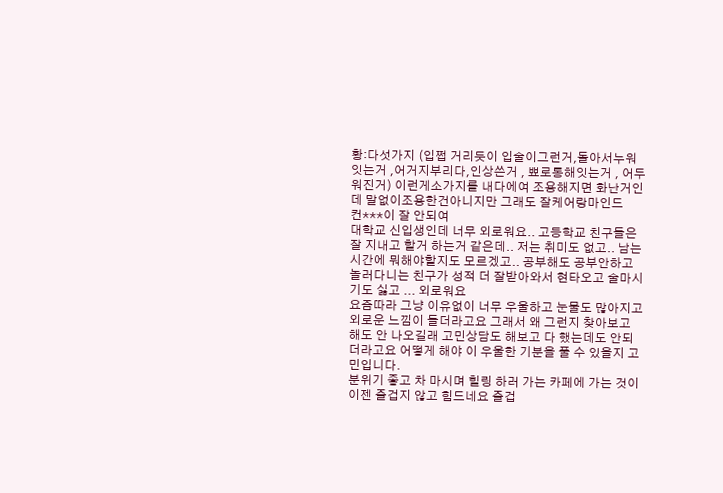황:다섯가지 (입쩝 거리듯이 입술이그런거,돌아서누워잇는거 ,어거지부리다,인상쓴거 , 뾰로통해잇는거 , 어두워진거) 이런게소가지를 내다에여 조용해지면 화난거인데 말없이조용한건아니지만 그래도 잘케어랑마인드컨***이 잘 안되여
대학교 신입생인데 너무 외로워요.. 고등학교 친구들은 잘 지내고 할거 하는거 같은데.. 저는 취미도 없고.. 남는시간에 뭐해야할지도 모르겠고.. 공부해도 공부안하고 놀러다니는 친구가 성적 더 잘받아와서 현타오고 술마시기도 싫고 ... 외로워요
요즘따라 그냥 이유없이 너무 우울하고 눈물도 많아지고 외로운 느낌이 들더라고요 그래서 왜 그런지 찾아보고 해도 안 나오길래 고민상담도 해보고 다 했는데도 안되더라고요 어떻게 해야 이 우울한 기분을 풀 수 있을지 고민입니다.
분위기 좋고 차 마시며 힐링 하러 가는 카페에 가는 것이 이젠 즐겁지 않고 힘드네요 즐겁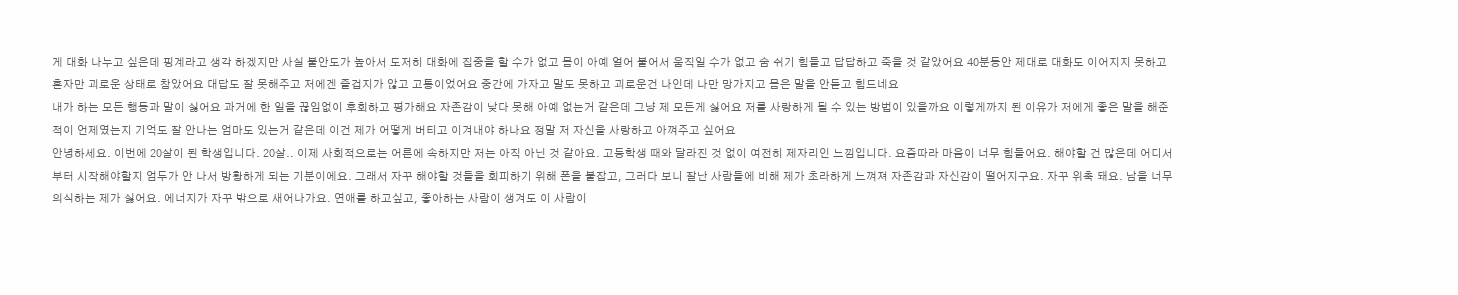게 대화 나누고 싶은데 핑계라고 생각 하겠지만 사실 불안도가 높아서 도저히 대화에 집중을 할 수가 없고 몸이 아예 얼어 붙어서 움직일 수가 없고 숨 쉬기 힘들고 답답하고 죽을 것 같았어요 40분동안 제대로 대화도 이어지지 못하고 혼자만 괴로운 상태로 참았어요 대답도 잘 못해주고 저에겐 즐겁지가 않고 고통이었어요 중간에 가자고 말도 못하고 괴로운건 나인데 나만 망가지고 몸은 말을 안듣고 힘드네요
내가 하는 모든 행동과 말이 싫어요 과거에 한 일을 끊임없이 후회하고 평가해요 자존감이 낮다 못해 아예 없는거 같은데 그냥 제 모든게 싫어요 저를 사랑하게 될 수 있는 방법이 있을까요 이렇게까지 된 이유가 저에게 좋은 말을 해준 적이 언제였는지 기억도 잘 안나는 엄마도 있는거 같은데 이건 제가 어떻게 버티고 이겨내야 하나요 정말 저 자신을 사랑하고 아껴주고 싶어요
안녕하세요. 이번에 20살이 된 학생입니다. 20살.. 이제 사회적으로는 어른에 속하지만 저는 아직 아닌 것 같아요. 고등학생 때와 달라진 것 없이 여전히 제자리인 느낌입니다. 요즘따라 마음이 너무 힘들어요. 해야할 건 많은데 어디서부터 시작해야할지 엄두가 안 나서 방황하게 되는 기분이에요. 그래서 자꾸 해야할 것들을 회피하기 위해 폰을 붙잡고, 그러다 보니 잘난 사람들에 비해 제가 초라하게 느껴져 자존감과 자신감이 떨어지구요. 자꾸 위축 돼요. 남을 너무 의식하는 제가 싫어요. 에너지가 자꾸 밖으로 새어나가요. 연애를 하고싶고, 좋아하는 사람이 생겨도 이 사람이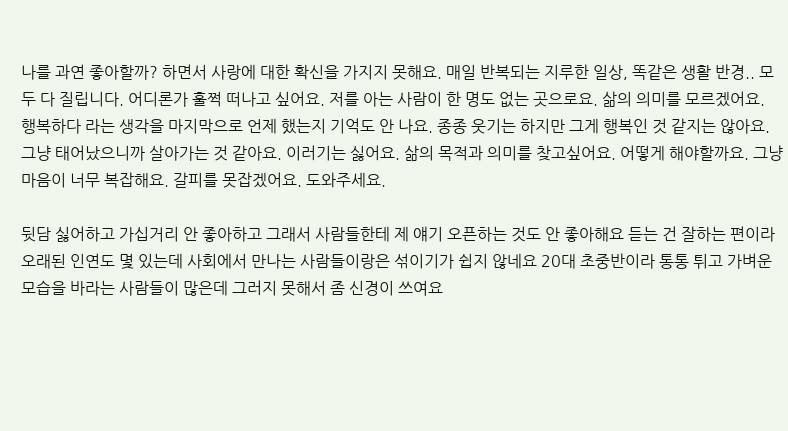나를 과연 좋아할까? 하면서 사랑에 대한 확신을 가지지 못해요. 매일 반복되는 지루한 일상, 똑같은 생활 반경.. 모두 다 질립니다. 어디론가 훌쩍 떠나고 싶어요. 저를 아는 사람이 한 명도 없는 곳으로요. 삶의 의미를 모르겠어요. 행복하다 라는 생각을 마지막으로 언제 했는지 기억도 안 나요. 종종 웃기는 하지만 그게 행복인 것 같지는 않아요. 그냥 태어났으니까 살아가는 것 같아요. 이러기는 싫어요. 삶의 목적과 의미를 찾고싶어요. 어떻게 해야할까요. 그냥 마음이 너무 복잡해요. 갈피를 못잡겠어요. 도와주세요.

뒷담 싫어하고 가십거리 안 좋아하고 그래서 사람들한테 제 얘기 오픈하는 것도 안 좋아해요 듣는 건 잘하는 편이라 오래된 인연도 몇 있는데 사회에서 만나는 사람들이랑은 섞이기가 쉽지 않네요 20대 초중반이라 통통 튀고 가벼운 모습을 바라는 사람들이 많은데 그러지 못해서 좀 신경이 쓰여요